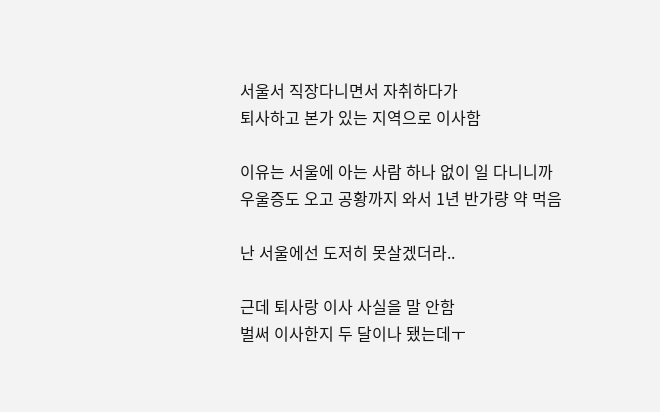서울서 직장다니면서 자취하다가
퇴사하고 본가 있는 지역으로 이사함

이유는 서울에 아는 사람 하나 없이 일 다니니까
우울증도 오고 공황까지 와서 1년 반가량 약 먹음

난 서울에선 도저히 못살겠더라..

근데 퇴사랑 이사 사실을 말 안함
벌써 이사한지 두 달이나 됐는데ㅜ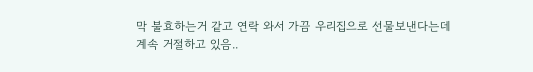막 불효하는거 같고 연락 와서 가끔 우리집으로 선물보낸다는데
계속 거절하고 있음..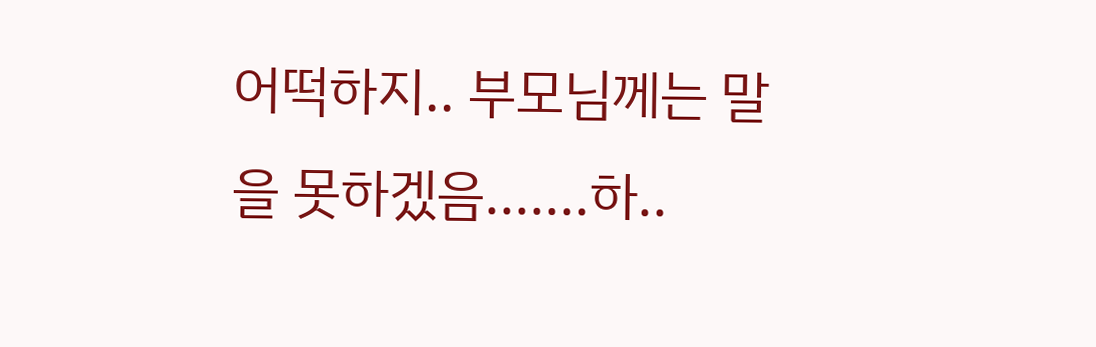어떡하지.. 부모님께는 말을 못하겠음.......하..